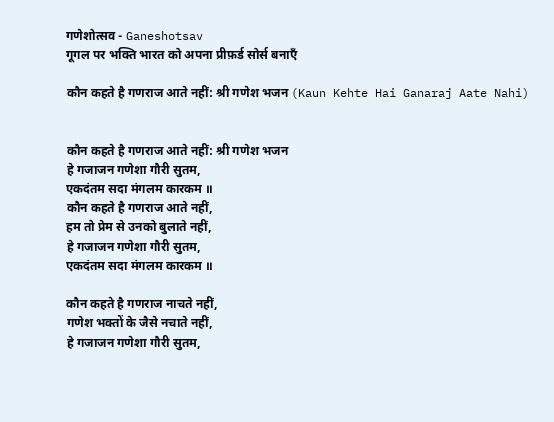गणेशोत्सव - Ganeshotsav
गूगल पर भक्ति भारत को अपना प्रीफ़र्ड सोर्स बनाएँ

कौन कहते है गणराज आते नहीं: श्री गणेश भजन (Kaun Kehte Hai Ganaraj Aate Nahi)


कौन कहते है गणराज आते नहीं: श्री गणेश भजन
हे गजाजन गणेशा गौरी सुतम,
एकदंतम सदा मंगलम कारकम ॥
कौन कहते है गणराज आते नहीं,
हम तो प्रेम से उनको बुलाते नहीं,
हे गजाजन गणेशा गौरी सुतम,
एकदंतम सदा मंगलम कारकम ॥

कौन कहते है गणराज नाचते नहीं,
गणेश भक्तों के जैसे नचाते नहीं,
हे गजाजन गणेशा गौरी सुतम,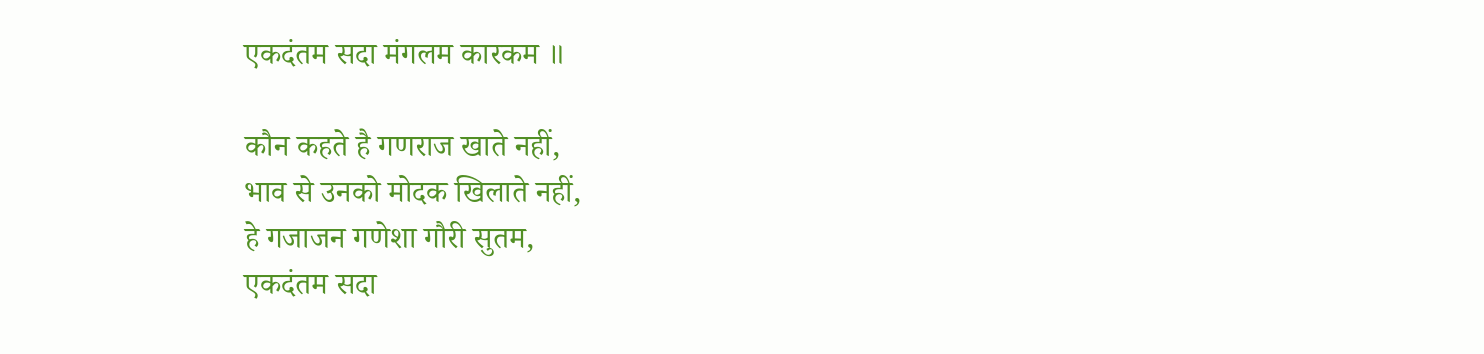एकदंतम सदा मंगलम कारकम ॥

कौन कहते है गणराज खाते नहीं,
भाव से उनको मोदक खिलाते नहीं,
हे गजाजन गणेशा गौरी सुतम,
एकदंतम सदा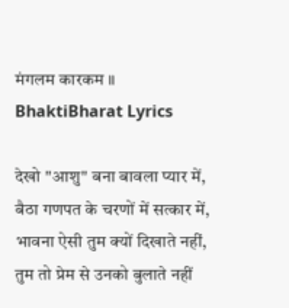मंगलम कारकम ॥
BhaktiBharat Lyrics

देखो "आशु" बना बावला प्यार में,
बैठा गणपत के चरणों में सत्कार में,
भावना ऐसी तुम क्यों दिखाते नहीं,
तुम तो प्रेम से उनको बुलाते नहीं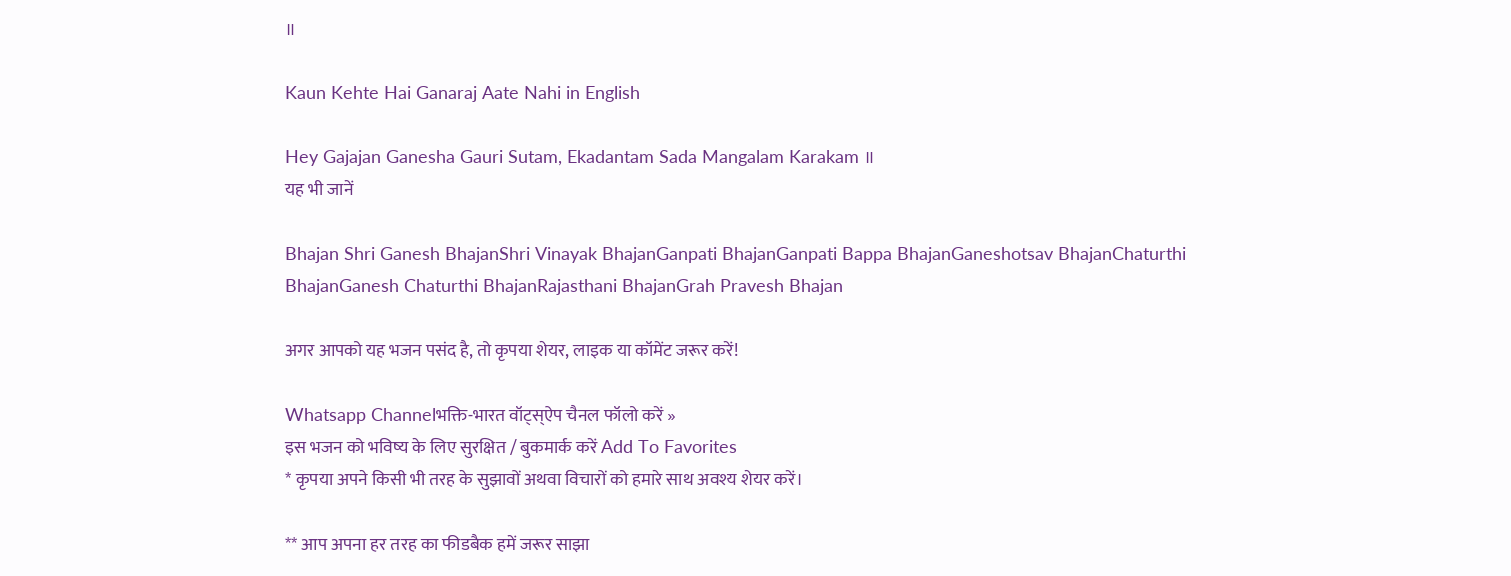॥

Kaun Kehte Hai Ganaraj Aate Nahi in English

Hey Gajajan Ganesha Gauri Sutam, Ekadantam Sada Mangalam Karakam ॥
यह भी जानें

Bhajan Shri Ganesh BhajanShri Vinayak BhajanGanpati BhajanGanpati Bappa BhajanGaneshotsav BhajanChaturthi BhajanGanesh Chaturthi BhajanRajasthani BhajanGrah Pravesh Bhajan

अगर आपको यह भजन पसंद है, तो कृपया शेयर, लाइक या कॉमेंट जरूर करें!

Whatsapp Channelभक्ति-भारत वॉट्स्ऐप चैनल फॉलो करें »
इस भजन को भविष्य के लिए सुरक्षित / बुकमार्क करें Add To Favorites
* कृपया अपने किसी भी तरह के सुझावों अथवा विचारों को हमारे साथ अवश्य शेयर करें।

** आप अपना हर तरह का फीडबैक हमें जरूर साझा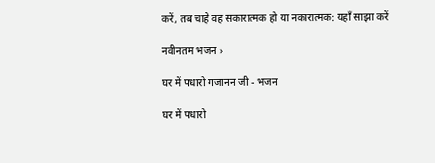करें, तब चाहे वह सकारात्मक हो या नकारात्मक: यहाँ साझा करें

नवीनतम भजन ›

घर में पधारो गजानन जी - भजन

घर में पधारो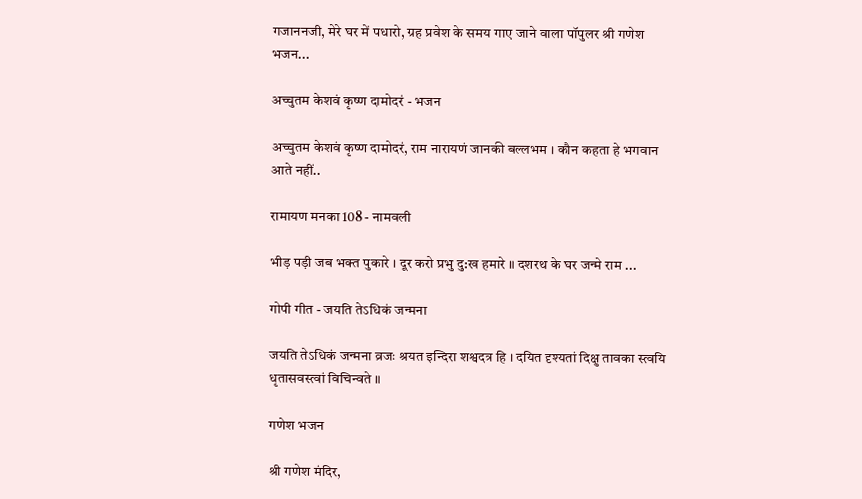गजाननजी, मेरे घर में पधारो, ग्रह प्रवेश के समय गाए जाने वाला पॉपुलर श्री गणेश भजन...

अच्चुतम केशवं कृष्ण दामोदरं - भजन

अच्चुतम केशवं कृष्ण दामोदरं, राम नारायणं जानकी बल्लभम । कौन कहता हे भगवान आते नहीं..

रामायण मनका 108 - नामवली

भीड़ पड़ी जब भक्त पुकारे । दूर करो प्रभु दु:ख हमारे ॥ दशरथ के घर जन्मे राम ...

गोपी गीत - जयति तेऽधिकं जन्मना

जयति तेऽधिकं जन्मना व्रजः श्रयत इन्दिरा शश्वदत्र हि । दयित दृश्यतां दिक्षु तावका स्त्वयि धृतासवस्त्वां विचिन्वते ॥

गणेश भजन

श्री गणेश मंदिर,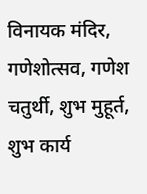विनायक मंदिर, गणेशोत्सव, गणेश चतुर्थी, शुभ मुहूर्त, शुभ कार्य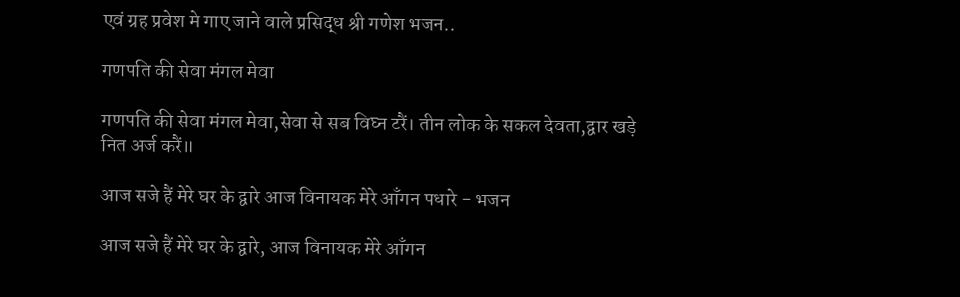एवं ग्रह प्रवेश मे गाए जाने वाले प्रसिद्ध श्री गणेश भजन..

गणपति की सेवा मंगल मेवा

गणपति की सेवा मंगल मेवा,सेवा से सब विघ्न टरैं। तीन लोक के सकल देवता,द्वार खड़े नित अर्ज करैं॥

आज सजे हैं मेरे घर के द्वारे आज विनायक मेरे आँगन पधारे - भजन

आज सजे हैं मेरे घर के द्वारे, आज विनायक मेरे आँगन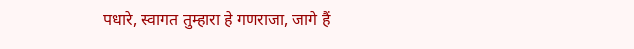पधारे, स्वागत तुम्हारा हे गणराजा, जागे हैं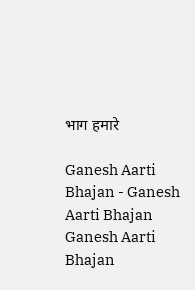भाग हमारे

Ganesh Aarti Bhajan - Ganesh Aarti Bhajan
Ganesh Aarti Bhajan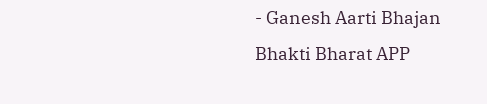- Ganesh Aarti Bhajan
Bhakti Bharat APP